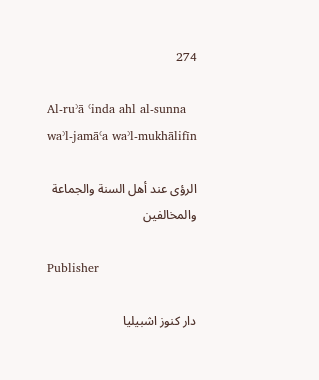274

Al-ruʾā ʿinda ahl al-sunna waʾl-jamāʿa waʾl-mukhālifīn

الرؤى عند أهل السنة والجماعة والمخالفين

Publisher

دار كنوز اشبيليا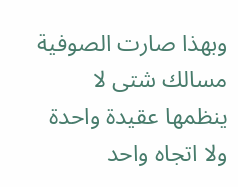وبهذا صارت الصوفية مسالك شتى لا ينظمها عقيدة واحدة ولا اتجاه واحد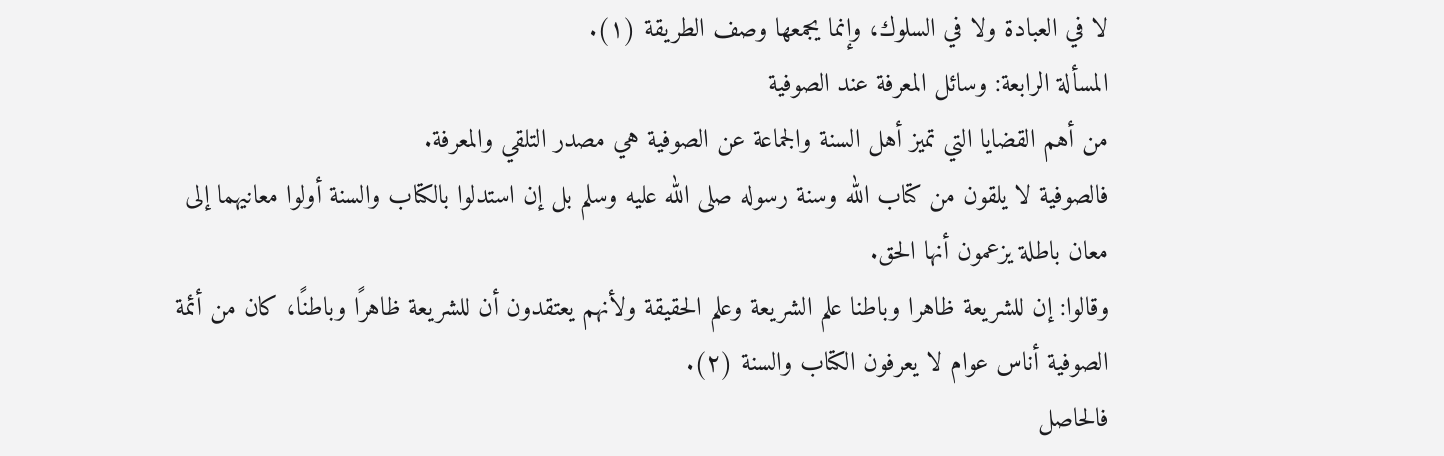لا في العبادة ولا في السلوك، وإنما يجمعها وصف الطريقة (١).
المسألة الرابعة: وسائل المعرفة عند الصوفية
من أهم القضايا التي تميز أهل السنة والجماعة عن الصوفية هي مصدر التلقي والمعرفة.
فالصوفية لا يلقون من كتاب الله وسنة رسوله صلى الله عليه وسلم بل إن استدلوا بالكتاب والسنة أولوا معانيهما إلى معان باطلة يزعمون أنها الحق.
وقالوا: إن للشريعة ظاهرا وباطنا علم الشريعة وعلم الحقيقة ولأنهم يعتقدون أن للشريعة ظاهرًا وباطنًا، كان من أئمة الصوفية أناس عوام لا يعرفون الكتاب والسنة (٢).
فالحاصل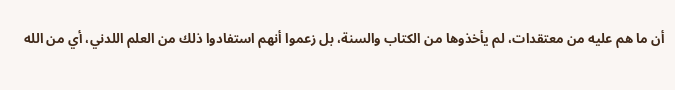أن ما هم عليه من معتقدات، لم يأخذوها من الكتاب والسنة، بل زعموا أنهم استفادوا ذلك من العلم اللدني، أي من الله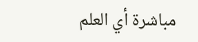مباشرة أي العلم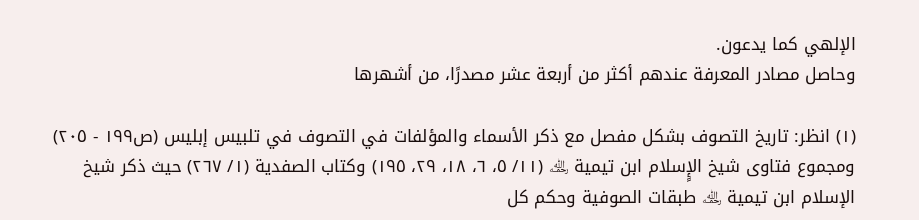الإلهي كما يدعون.
وحاصل مصادر المعرفة عندهم أكثر من أربعة عشر مصدرًا، من أشهرها

(١) انظر: تاريخ التصوف بشكل مفصل مع ذكر الأسماء والمؤلفات في التصوف في تلبيس إبليس (ص١٩٩ - ٢٠٥) ومجموع فتاوى شيخ الإٍسلام ابن تيمية ﵀ (١١/ ٥، ٦، ١٨، ٢٩، ١٩٥) وكتاب الصفدية (١/ ٢٦٧) حيث ذكر شيخ الإسلام ابن تيمية ﵀ طبقات الصوفية وحكم كل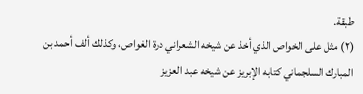طبقة.
(٢) مثل على الخواص الذي أخذ عن شيخه الشعراني درة الغواص، وكذلك ألف أحمد بن المبارك السلجماني كتابه الإبريز عن شيخه عبد العزيز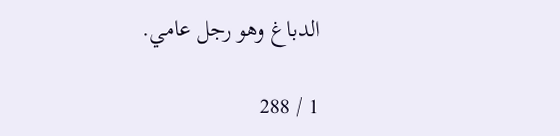الدباغ وهو رجل عامي.

1 / 288